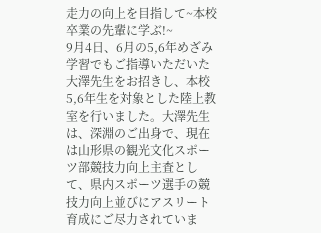走力の向上を目指して~本校卒業の先輩に学ぶ!~
9月4日、6月の5,6年めざみ学習でもご指導いただいた大澤先生をお招きし、本校5,6年生を対象とした陸上教室を行いました。大澤先生は、深淵のご出身で、現在は山形県の観光文化スポーツ部競技力向上主査として、県内スポーツ選手の競技力向上並びにアスリート育成にご尽力されていま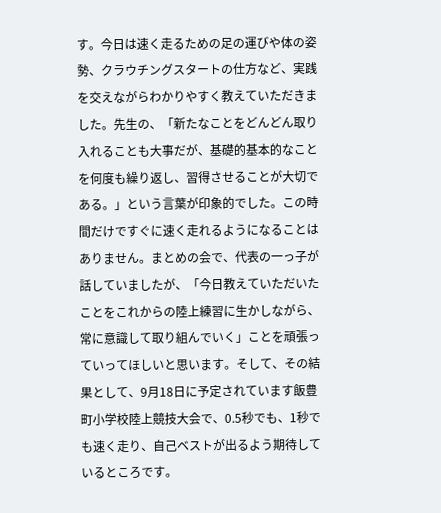す。今日は速く走るための足の運びや体の姿勢、クラウチングスタートの仕方など、実践を交えながらわかりやすく教えていただきました。先生の、「新たなことをどんどん取り入れることも大事だが、基礎的基本的なことを何度も繰り返し、習得させることが大切である。」という言葉が印象的でした。この時間だけですぐに速く走れるようになることはありません。まとめの会で、代表の一っ子が話していましたが、「今日教えていただいたことをこれからの陸上練習に生かしながら、常に意識して取り組んでいく」ことを頑張っていってほしいと思います。そして、その結果として、9月18日に予定されています飯豊町小学校陸上競技大会で、0.5秒でも、1秒でも速く走り、自己ベストが出るよう期待しているところです。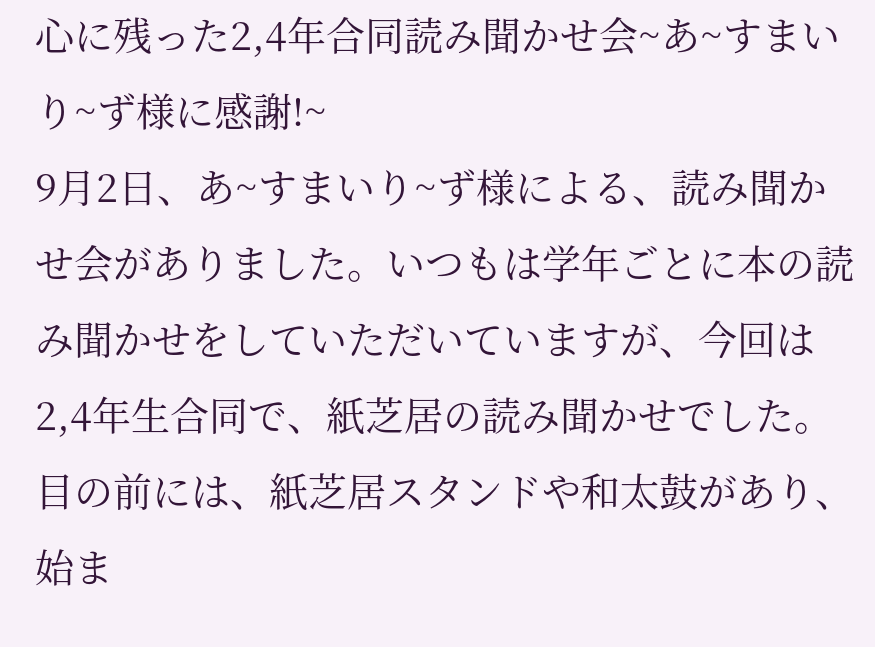心に残った2,4年合同読み聞かせ会~あ~すまいり~ず様に感謝!~
9月2日、あ~すまいり~ず様による、読み聞かせ会がありました。いつもは学年ごとに本の読み聞かせをしていただいていますが、今回は2,4年生合同で、紙芝居の読み聞かせでした。目の前には、紙芝居スタンドや和太鼓があり、始ま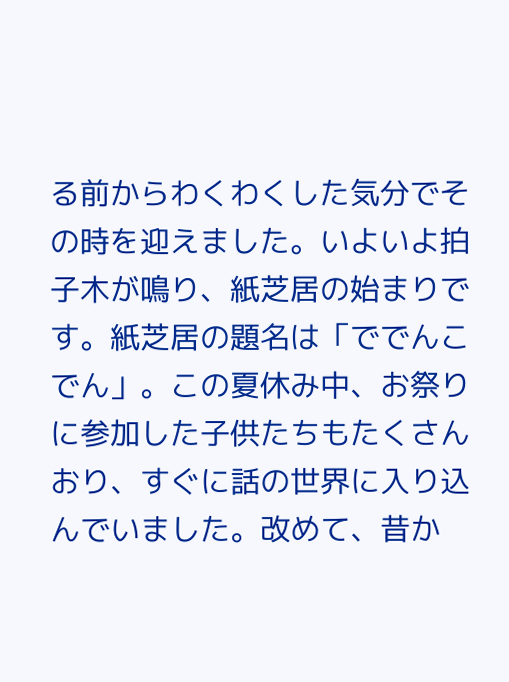る前からわくわくした気分でその時を迎えました。いよいよ拍子木が鳴り、紙芝居の始まりです。紙芝居の題名は「ででんこでん」。この夏休み中、お祭りに参加した子供たちもたくさんおり、すぐに話の世界に入り込んでいました。改めて、昔か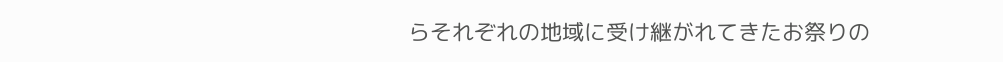らそれぞれの地域に受け継がれてきたお祭りの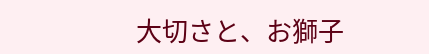大切さと、お獅子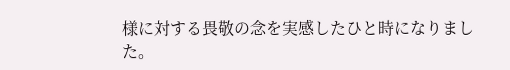様に対する畏敬の念を実感したひと時になりました。